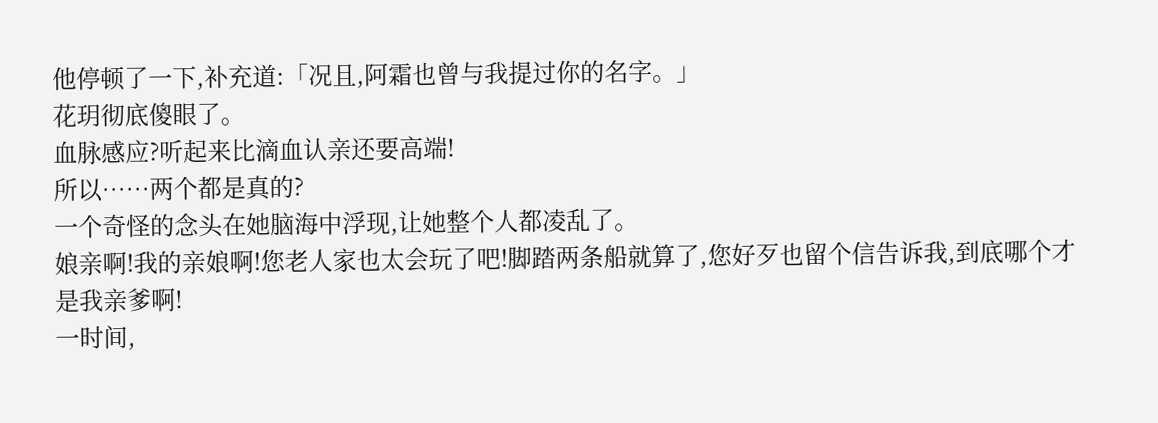他停顿了一下,补充道:「况且,阿霜也曾与我提过你的名字。」
花玥彻底傻眼了。
血脉感应?听起来比滴血认亲还要高端!
所以……两个都是真的?
一个奇怪的念头在她脑海中浮现,让她整个人都凌乱了。
娘亲啊!我的亲娘啊!您老人家也太会玩了吧!脚踏两条船就算了,您好歹也留个信告诉我,到底哪个才是我亲爹啊!
一时间,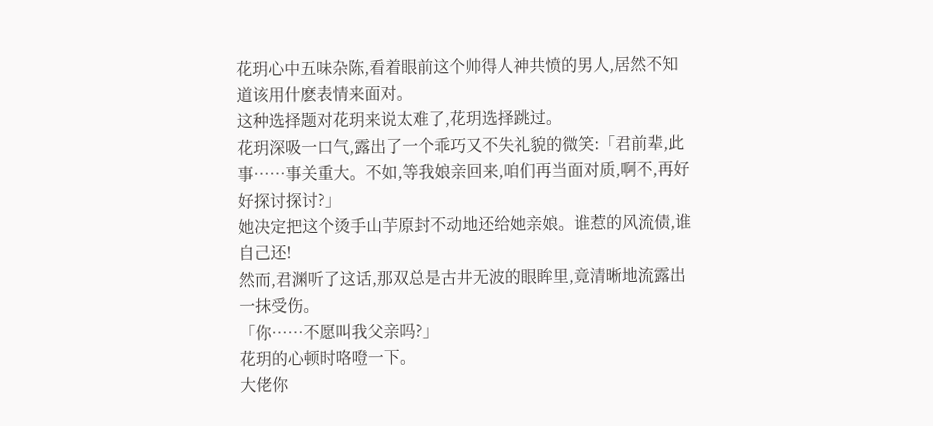花玥心中五味杂陈,看着眼前这个帅得人神共愤的男人,居然不知道该用什麽表情来面对。
这种选择题对花玥来说太难了,花玥选择跳过。
花玥深吸一口气,露出了一个乖巧又不失礼貌的微笑:「君前辈,此事……事关重大。不如,等我娘亲回来,咱们再当面对质,啊不,再好好探讨探讨?」
她决定把这个烫手山芋原封不动地还给她亲娘。谁惹的风流债,谁自己还!
然而,君渊听了这话,那双总是古井无波的眼眸里,竟清晰地流露出一抹受伤。
「你……不愿叫我父亲吗?」
花玥的心顿时咯噔一下。
大佬你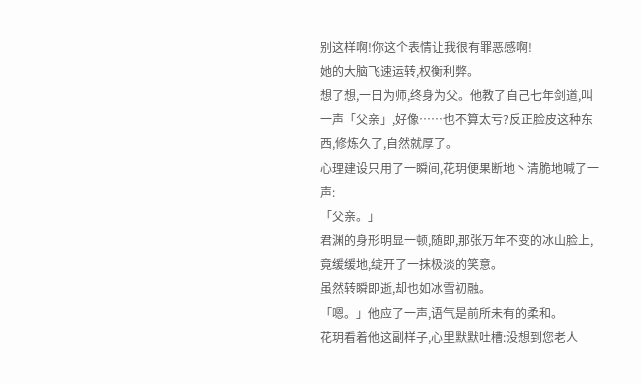别这样啊!你这个表情让我很有罪恶感啊!
她的大脑飞速运转,权衡利弊。
想了想,一日为师,终身为父。他教了自己七年剑道,叫一声「父亲」,好像……也不算太亏?反正脸皮这种东西,修炼久了,自然就厚了。
心理建设只用了一瞬间,花玥便果断地丶清脆地喊了一声:
「父亲。」
君渊的身形明显一顿,随即,那张万年不变的冰山脸上,竟缓缓地,绽开了一抹极淡的笑意。
虽然转瞬即逝,却也如冰雪初融。
「嗯。」他应了一声,语气是前所未有的柔和。
花玥看着他这副样子,心里默默吐槽:没想到您老人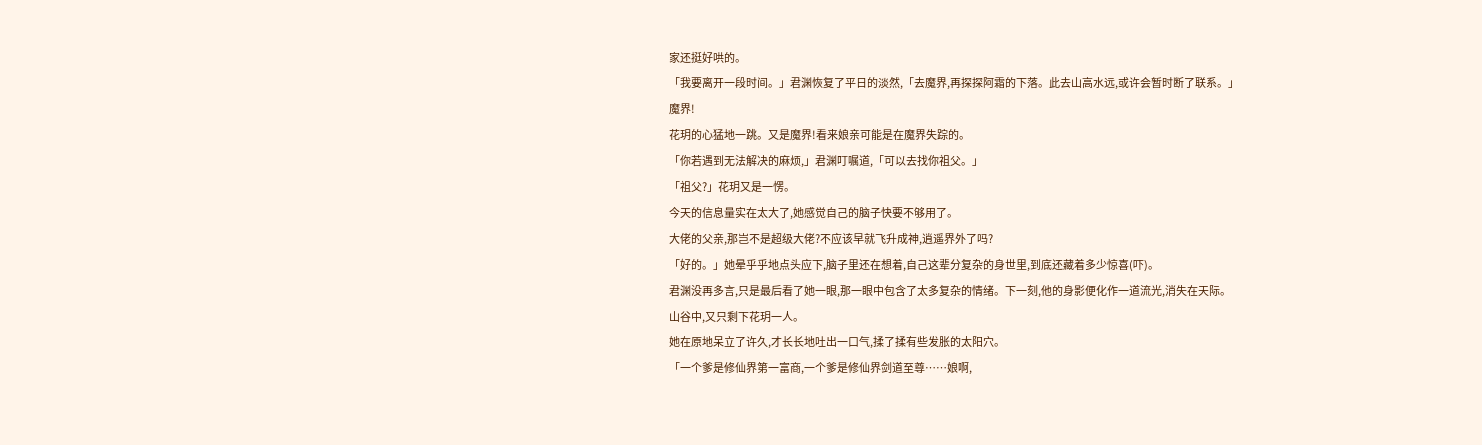家还挺好哄的。
「我要离开一段时间。」君渊恢复了平日的淡然,「去魔界,再探探阿霜的下落。此去山高水远,或许会暂时断了联系。」
魔界!
花玥的心猛地一跳。又是魔界!看来娘亲可能是在魔界失踪的。
「你若遇到无法解决的麻烦,」君渊叮嘱道,「可以去找你祖父。」
「祖父?」花玥又是一愣。
今天的信息量实在太大了,她感觉自己的脑子快要不够用了。
大佬的父亲,那岂不是超级大佬?不应该早就飞升成神,逍遥界外了吗?
「好的。」她晕乎乎地点头应下,脑子里还在想着,自己这辈分复杂的身世里,到底还藏着多少惊喜(吓)。
君渊没再多言,只是最后看了她一眼,那一眼中包含了太多复杂的情绪。下一刻,他的身影便化作一道流光,消失在天际。
山谷中,又只剩下花玥一人。
她在原地呆立了许久,才长长地吐出一口气,揉了揉有些发胀的太阳穴。
「一个爹是修仙界第一富商,一个爹是修仙界剑道至尊……娘啊,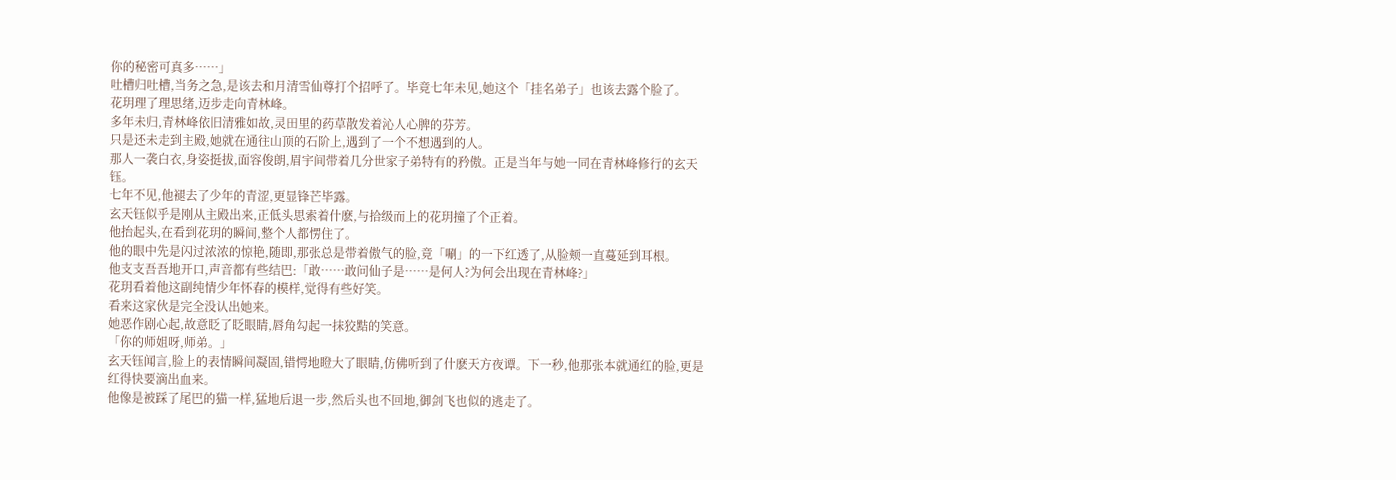你的秘密可真多……」
吐槽归吐槽,当务之急,是该去和月清雪仙尊打个招呼了。毕竟七年未见,她这个「挂名弟子」也该去露个脸了。
花玥理了理思绪,迈步走向青林峰。
多年未归,青林峰依旧清雅如故,灵田里的药草散发着沁人心脾的芬芳。
只是还未走到主殿,她就在通往山顶的石阶上,遇到了一个不想遇到的人。
那人一袭白衣,身姿挺拔,面容俊朗,眉宇间带着几分世家子弟特有的矜傲。正是当年与她一同在青林峰修行的玄天钰。
七年不见,他褪去了少年的青涩,更显锋芒毕露。
玄天钰似乎是刚从主殿出来,正低头思索着什麽,与拾级而上的花玥撞了个正着。
他抬起头,在看到花玥的瞬间,整个人都愣住了。
他的眼中先是闪过浓浓的惊艳,随即,那张总是带着傲气的脸,竟「唰」的一下红透了,从脸颊一直蔓延到耳根。
他支支吾吾地开口,声音都有些结巴:「敢……敢问仙子是……是何人?为何会出现在青林峰?」
花玥看着他这副纯情少年怀春的模样,觉得有些好笑。
看来这家伙是完全没认出她来。
她恶作剧心起,故意眨了眨眼睛,唇角勾起一抹狡黠的笑意。
「你的师姐呀,师弟。」
玄天钰闻言,脸上的表情瞬间凝固,错愕地瞪大了眼睛,仿佛听到了什麽天方夜谭。下一秒,他那张本就通红的脸,更是红得快要滴出血来。
他像是被踩了尾巴的猫一样,猛地后退一步,然后头也不回地,御剑飞也似的逃走了。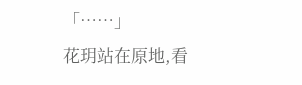「……」
花玥站在原地,看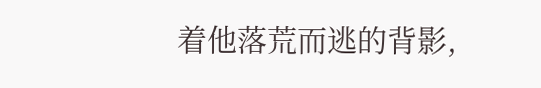着他落荒而逃的背影,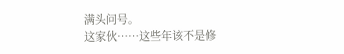满头问号。
这家伙……这些年该不是修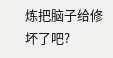炼把脑子给修坏了吧?